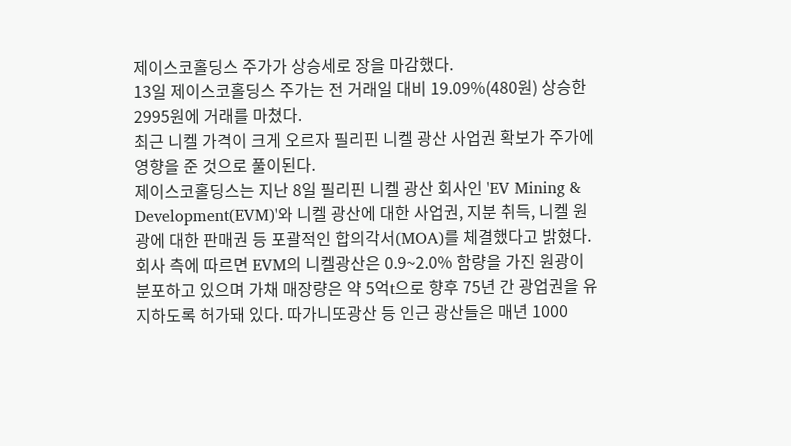제이스코홀딩스 주가가 상승세로 장을 마감했다.
13일 제이스코홀딩스 주가는 전 거래일 대비 19.09%(480원) 상승한 2995원에 거래를 마쳤다.
최근 니켈 가격이 크게 오르자 필리핀 니켈 광산 사업권 확보가 주가에 영향을 준 것으로 풀이된다.
제이스코홀딩스는 지난 8일 필리핀 니켈 광산 회사인 'EV Mining & Development(EVM)'와 니켈 광산에 대한 사업권, 지분 취득, 니켈 원광에 대한 판매권 등 포괄적인 합의각서(MOA)를 체결했다고 밝혔다.
회사 측에 따르면 EVM의 니켈광산은 0.9~2.0% 함량을 가진 원광이 분포하고 있으며 가채 매장량은 약 5억t으로 향후 75년 간 광업권을 유지하도록 허가돼 있다. 따가니또광산 등 인근 광산들은 매년 1000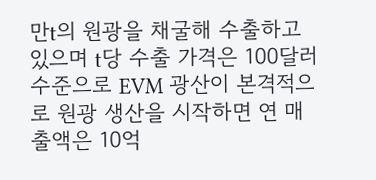만t의 원광을 채굴해 수출하고 있으며 t당 수출 가격은 100달러 수준으로 EVM 광산이 본격적으로 원광 생산을 시작하면 연 매출액은 10억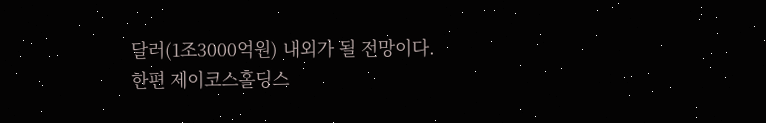달러(1조3000억원) 내외가 될 전망이다.
한편 제이코스홀딩스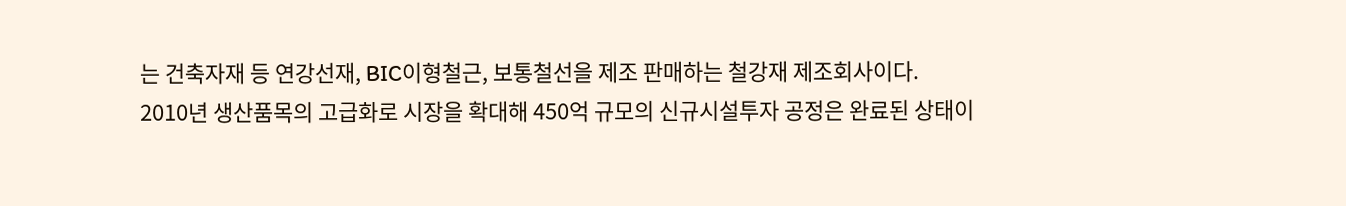는 건축자재 등 연강선재, BIC이형철근, 보통철선을 제조 판매하는 철강재 제조회사이다.
2010년 생산품목의 고급화로 시장을 확대해 450억 규모의 신규시설투자 공정은 완료된 상태이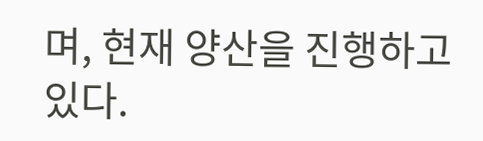며, 현재 양산을 진행하고 있다.